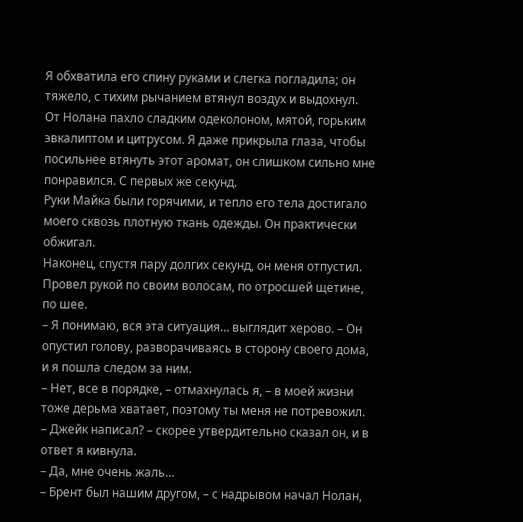Я обхватила его спину руками и слегка погладила; он тяжело, с тихим рычанием втянул воздух и выдохнул.
От Нолана пахло сладким одеколоном, мятой, горьким эвкалиптом и цитрусом. Я даже прикрыла глаза, чтобы посильнее втянуть этот аромат, он слишком сильно мне понравился. С первых же секунд.
Руки Майка были горячими, и тепло его тела достигало моего сквозь плотную ткань одежды. Он практически обжигал.
Наконец, спустя пару долгих секунд, он меня отпустил.
Провел рукой по своим волосам, по отросшей щетине, по шее.
– Я понимаю, вся эта ситуация… выглядит херово. – Он опустил голову, разворачиваясь в сторону своего дома, и я пошла следом за ним.
– Нет, все в порядке, – отмахнулась я, – в моей жизни тоже дерьма хватает, поэтому ты меня не потревожил.
– Джейк написал? – скорее утвердительно сказал он, и в ответ я кивнула.
– Да, мне очень жаль…
– Брент был нашим другом, – с надрывом начал Нолан,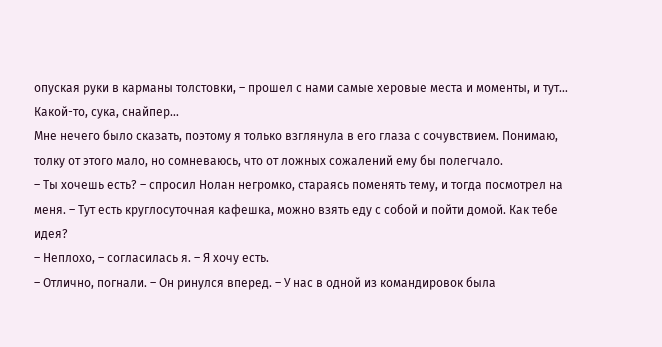опуская руки в карманы толстовки, – прошел с нами самые херовые места и моменты, и тут… Какой-то, сука, снайпер…
Мне нечего было сказать, поэтому я только взглянула в его глаза с сочувствием. Понимаю, толку от этого мало, но сомневаюсь, что от ложных сожалений ему бы полегчало.
– Ты хочешь есть? – спросил Нолан негромко, стараясь поменять тему, и тогда посмотрел на меня. – Тут есть круглосуточная кафешка, можно взять еду с собой и пойти домой. Как тебе идея?
– Неплохо, – согласилась я. – Я хочу есть.
– Отлично, погнали. – Он ринулся вперед. – У нас в одной из командировок была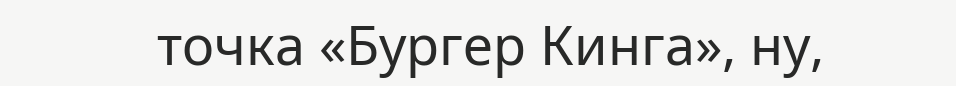точка «Бургер Кинга», ну,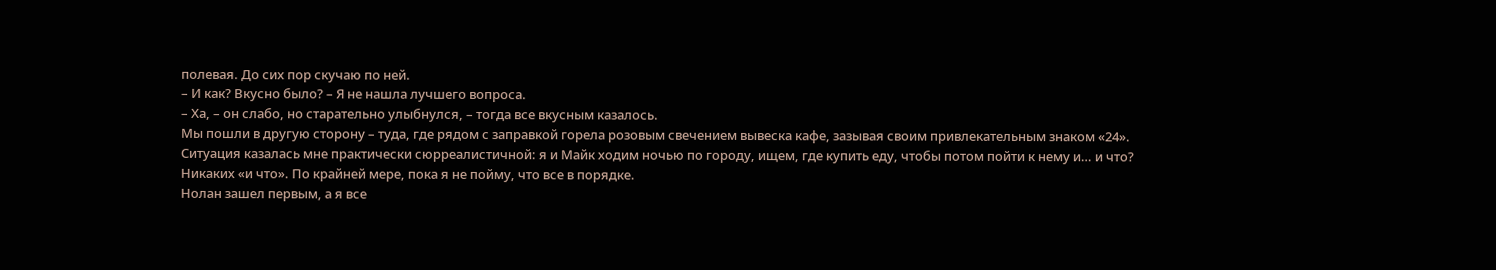полевая. До сих пор скучаю по ней.
– И как? Вкусно было? – Я не нашла лучшего вопроса.
– Ха, – он слабо, но старательно улыбнулся, – тогда все вкусным казалось.
Мы пошли в другую сторону – туда, где рядом с заправкой горела розовым свечением вывеска кафе, зазывая своим привлекательным знаком «24».
Ситуация казалась мне практически сюрреалистичной: я и Майк ходим ночью по городу, ищем, где купить еду, чтобы потом пойти к нему и… и что?
Никаких «и что». По крайней мере, пока я не пойму, что все в порядке.
Нолан зашел первым, а я все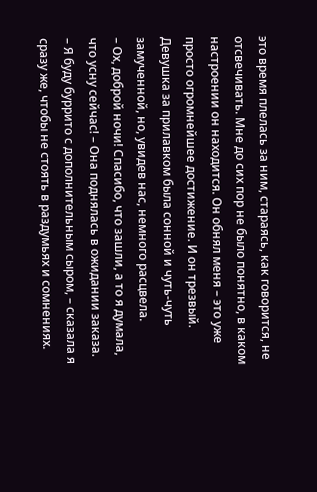это время плелась за ним, стараясь, как говорится, не отсвечивать. Мне до сих пор не было понятно, в каком настроении он находится. Он обнял меня – это уже просто огромнейшее достижение. И он трезвый.
Девушка за прилавком была сонной и чуть-чуть замученной, но, увидев нас, немного расцвела.
– Ох, доброй ночи! Спасибо, что зашли, а то я думала, что усну сейчас! – Она поднялась в ожидании заказа.
– Я буду буррито с дополнительным сыром, – сказала я сразу же, чтобы не стоять в раздумьях и сомнениях.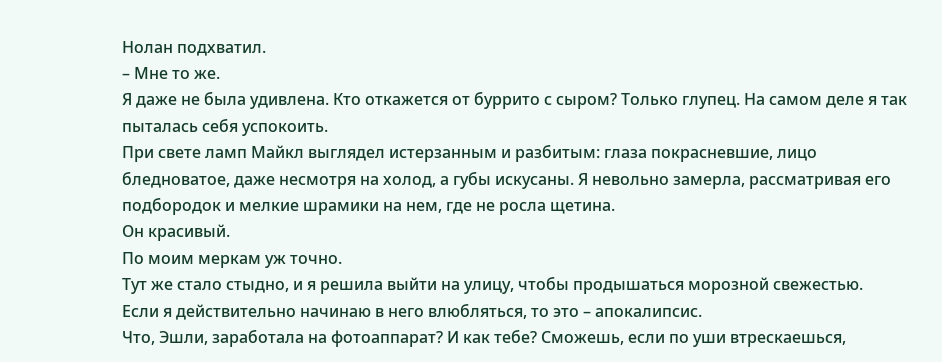Нолан подхватил.
– Мне то же.
Я даже не была удивлена. Кто откажется от буррито с сыром? Только глупец. На самом деле я так пыталась себя успокоить.
При свете ламп Майкл выглядел истерзанным и разбитым: глаза покрасневшие, лицо бледноватое, даже несмотря на холод, а губы искусаны. Я невольно замерла, рассматривая его подбородок и мелкие шрамики на нем, где не росла щетина.
Он красивый.
По моим меркам уж точно.
Тут же стало стыдно, и я решила выйти на улицу, чтобы продышаться морозной свежестью.
Если я действительно начинаю в него влюбляться, то это – апокалипсис.
Что, Эшли, заработала на фотоаппарат? И как тебе? Сможешь, если по уши втрескаешься,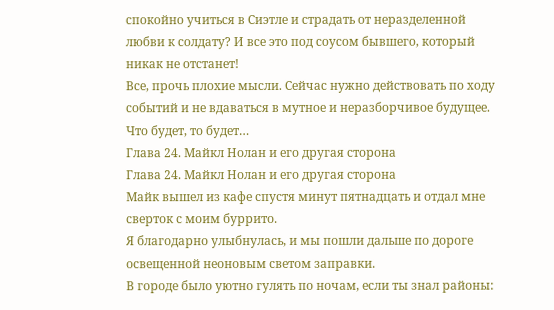спокойно учиться в Сиэтле и страдать от неразделенной любви к солдату? И все это под соусом бывшего, который никак не отстанет!
Все, прочь плохие мысли. Сейчас нужно действовать по ходу событий и не вдаваться в мутное и неразборчивое будущее.
Что будет, то будет…
Глава 24. Майкл Нолан и его другая сторона
Глава 24. Майкл Нолан и его другая сторона
Майк вышел из кафе спустя минут пятнадцать и отдал мне сверток с моим буррито.
Я благодарно улыбнулась, и мы пошли дальше по дороге освещенной неоновым светом заправки.
В городе было уютно гулять по ночам, если ты знал районы: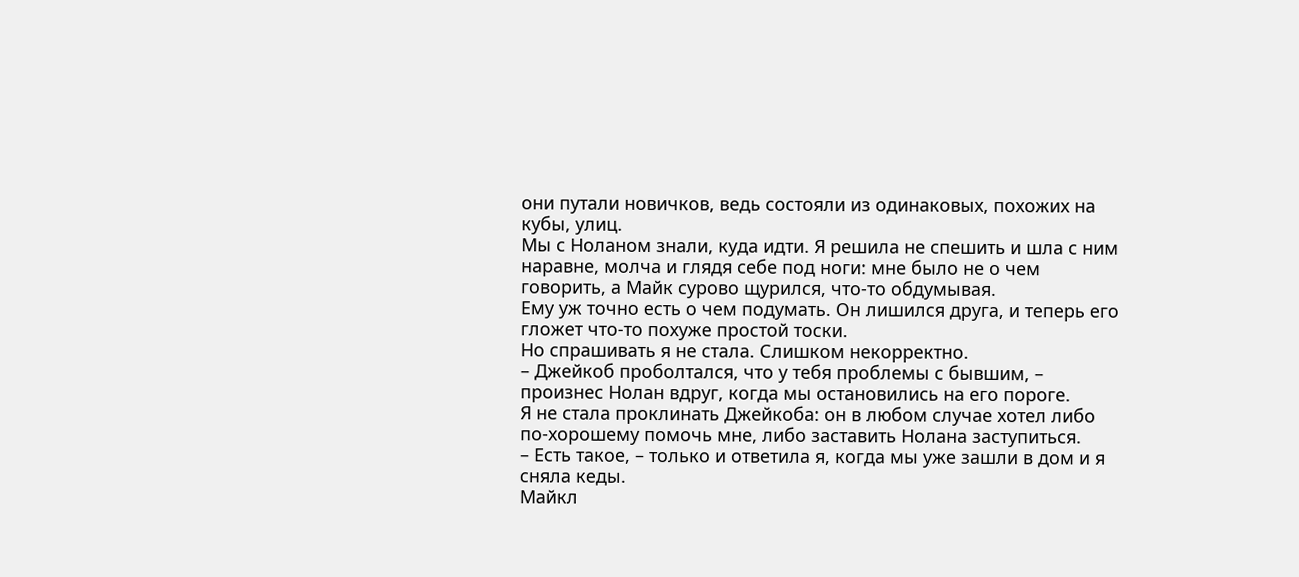они путали новичков, ведь состояли из одинаковых, похожих на кубы, улиц.
Мы с Ноланом знали, куда идти. Я решила не спешить и шла с ним наравне, молча и глядя себе под ноги: мне было не о чем говорить, а Майк сурово щурился, что-то обдумывая.
Ему уж точно есть о чем подумать. Он лишился друга, и теперь его гложет что-то похуже простой тоски.
Но спрашивать я не стала. Слишком некорректно.
– Джейкоб проболтался, что у тебя проблемы с бывшим, – произнес Нолан вдруг, когда мы остановились на его пороге.
Я не стала проклинать Джейкоба: он в любом случае хотел либо по-хорошему помочь мне, либо заставить Нолана заступиться.
– Есть такое, – только и ответила я, когда мы уже зашли в дом и я сняла кеды.
Майкл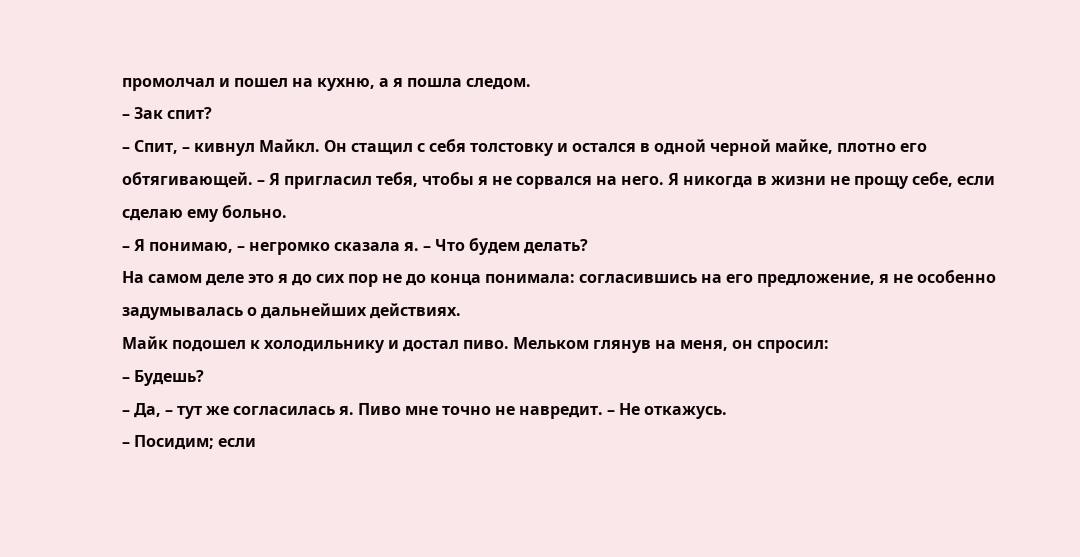промолчал и пошел на кухню, а я пошла следом.
– Зак спит?
– Спит, – кивнул Майкл. Он стащил с себя толстовку и остался в одной черной майке, плотно его обтягивающей. – Я пригласил тебя, чтобы я не сорвался на него. Я никогда в жизни не прощу себе, если сделаю ему больно.
– Я понимаю, – негромко сказала я. – Что будем делать?
На самом деле это я до сих пор не до конца понимала: согласившись на его предложение, я не особенно задумывалась о дальнейших действиях.
Майк подошел к холодильнику и достал пиво. Мельком глянув на меня, он спросил:
– Будешь?
– Да, – тут же согласилась я. Пиво мне точно не навредит. – Не откажусь.
– Посидим; если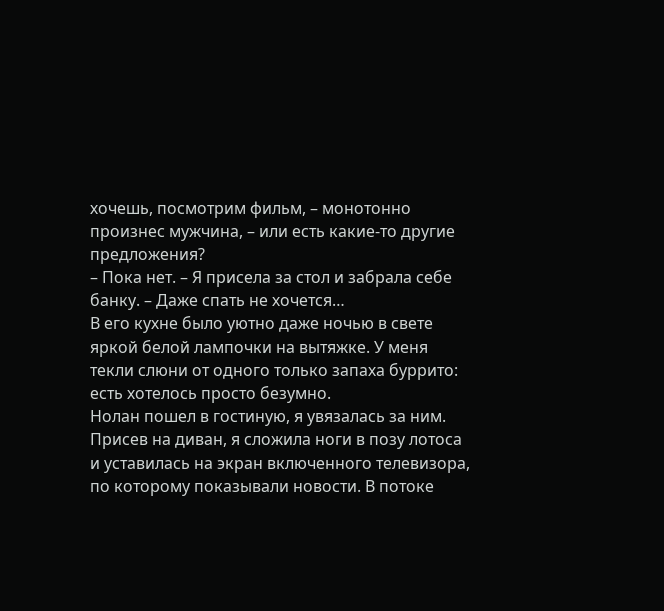хочешь, посмотрим фильм, – монотонно произнес мужчина, – или есть какие-то другие предложения?
– Пока нет. – Я присела за стол и забрала себе банку. – Даже спать не хочется…
В его кухне было уютно даже ночью в свете яркой белой лампочки на вытяжке. У меня текли слюни от одного только запаха буррито: есть хотелось просто безумно.
Нолан пошел в гостиную, я увязалась за ним.
Присев на диван, я сложила ноги в позу лотоса и уставилась на экран включенного телевизора, по которому показывали новости. В потоке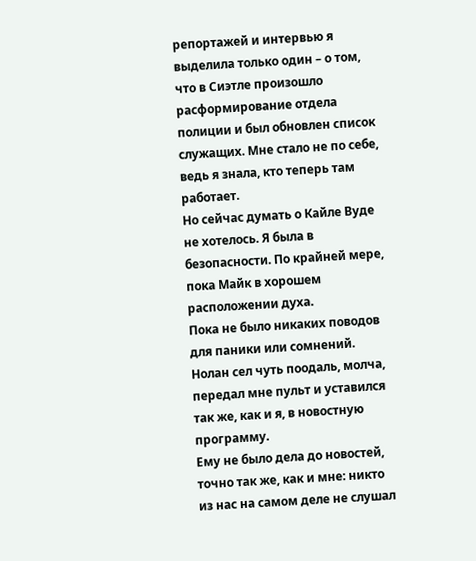репортажей и интервью я выделила только один – о том, что в Сиэтле произошло расформирование отдела полиции и был обновлен список служащих. Мне стало не по себе, ведь я знала, кто теперь там работает.
Но сейчас думать о Кайле Вуде не хотелось. Я была в безопасности. По крайней мере, пока Майк в хорошем расположении духа.
Пока не было никаких поводов для паники или сомнений. Нолан сел чуть поодаль, молча, передал мне пульт и уставился так же, как и я, в новостную программу.
Ему не было дела до новостей, точно так же, как и мне: никто из нас на самом деле не слушал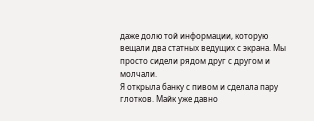даже долю той информации, которую вещали два статных ведущих с экрана. Мы просто сидели рядом друг с другом и молчали.
Я открыла банку с пивом и сделала пару глотков. Майк уже давно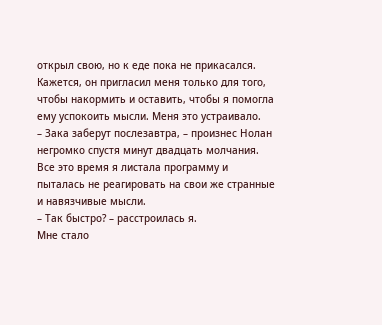открыл свою, но к еде пока не прикасался. Кажется, он пригласил меня только для того, чтобы накормить и оставить, чтобы я помогла ему успокоить мысли. Меня это устраивало.
– Зака заберут послезавтра, – произнес Нолан негромко спустя минут двадцать молчания.
Все это время я листала программу и пыталась не реагировать на свои же странные и навязчивые мысли.
– Так быстро? – расстроилась я.
Мне стало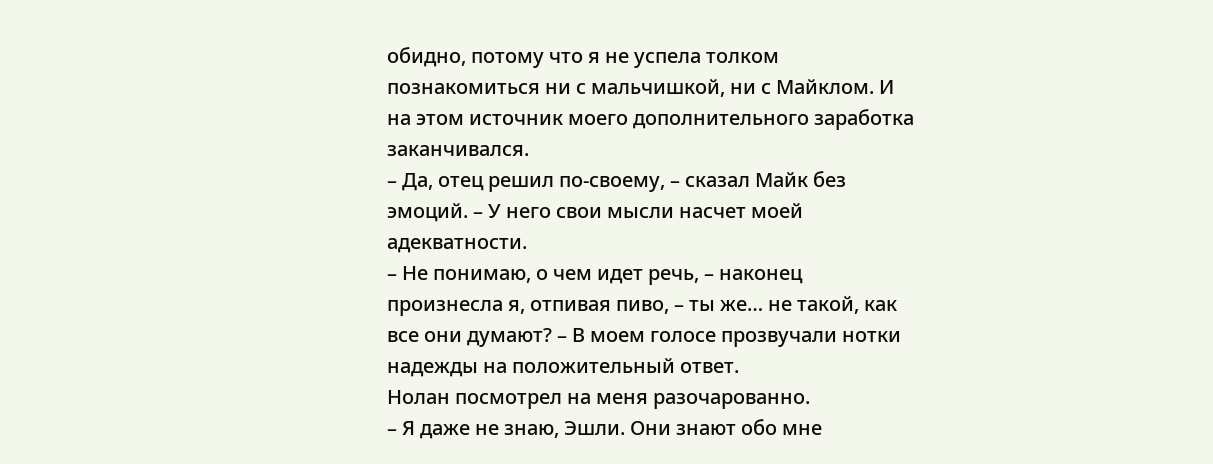обидно, потому что я не успела толком познакомиться ни с мальчишкой, ни с Майклом. И на этом источник моего дополнительного заработка заканчивался.
– Да, отец решил по-своему, – сказал Майк без эмоций. – У него свои мысли насчет моей адекватности.
– Не понимаю, о чем идет речь, – наконец произнесла я, отпивая пиво, – ты же… не такой, как все они думают? – В моем голосе прозвучали нотки надежды на положительный ответ.
Нолан посмотрел на меня разочарованно.
– Я даже не знаю, Эшли. Они знают обо мне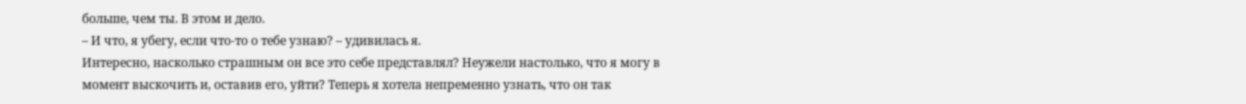больше, чем ты. В этом и дело.
– И что, я убегу, если что-то о тебе узнаю? – удивилась я.
Интересно, насколько страшным он все это себе представлял? Неужели настолько, что я могу в момент выскочить и, оставив его, уйти? Теперь я хотела непременно узнать, что он так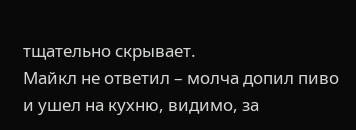тщательно скрывает.
Майкл не ответил – молча допил пиво и ушел на кухню, видимо, за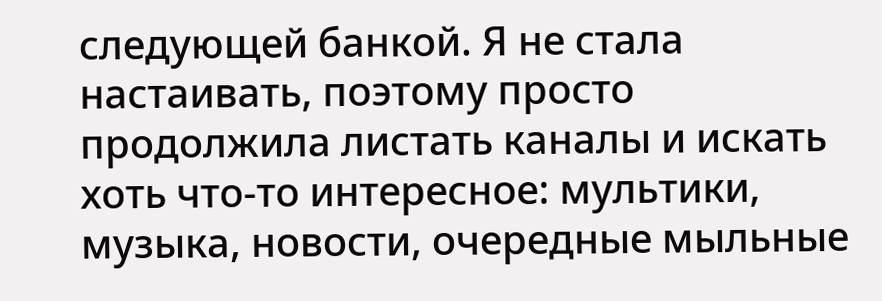следующей банкой. Я не стала настаивать, поэтому просто продолжила листать каналы и искать хоть что-то интересное: мультики, музыка, новости, очередные мыльные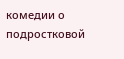комедии о подростковой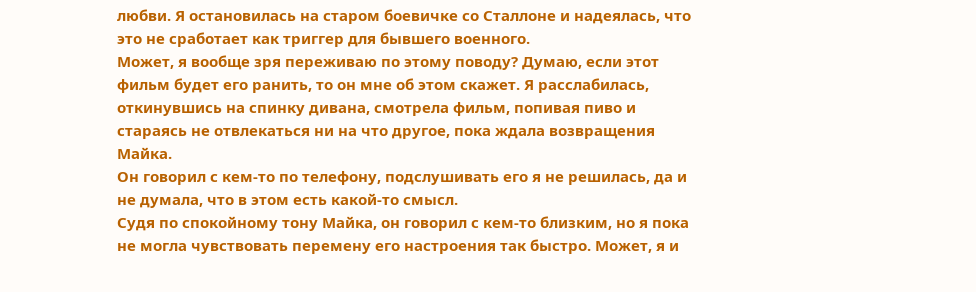любви. Я остановилась на старом боевичке со Сталлоне и надеялась, что это не сработает как триггер для бывшего военного.
Может, я вообще зря переживаю по этому поводу? Думаю, если этот фильм будет его ранить, то он мне об этом скажет. Я расслабилась, откинувшись на спинку дивана, смотрела фильм, попивая пиво и стараясь не отвлекаться ни на что другое, пока ждала возвращения Майка.
Он говорил с кем-то по телефону, подслушивать его я не решилась, да и не думала, что в этом есть какой-то смысл.
Судя по спокойному тону Майка, он говорил с кем-то близким, но я пока не могла чувствовать перемену его настроения так быстро. Может, я и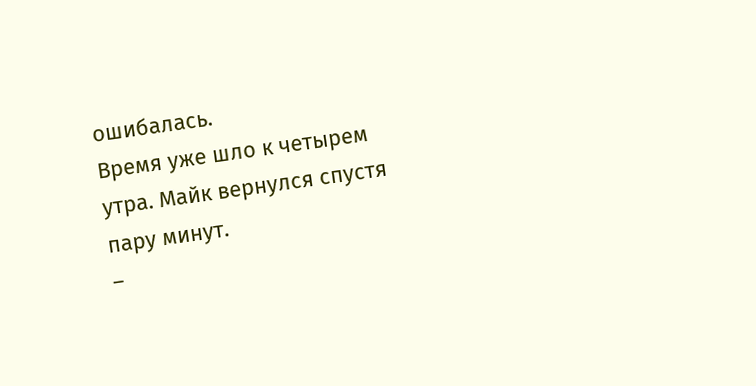ошибалась.
Время уже шло к четырем утра. Майк вернулся спустя пару минут.
–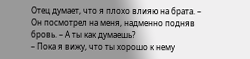Отец думает, что я плохо влияю на брата. – Он посмотрел на меня, надменно подняв бровь. – А ты как думаешь?
– Пока я вижу, что ты хорошо к нему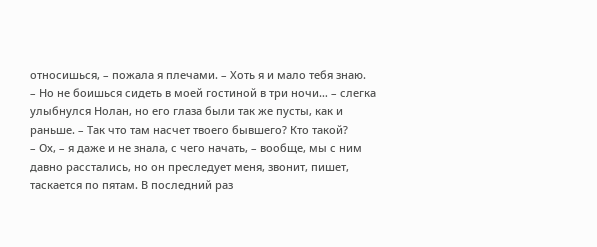относишься, – пожала я плечами. – Хоть я и мало тебя знаю.
– Но не боишься сидеть в моей гостиной в три ночи… – слегка улыбнулся Нолан, но его глаза были так же пусты, как и раньше. – Так что там насчет твоего бывшего? Кто такой?
– Ох, – я даже и не знала, с чего начать, – вообще, мы с ним давно расстались, но он преследует меня, звонит, пишет, таскается по пятам. В последний раз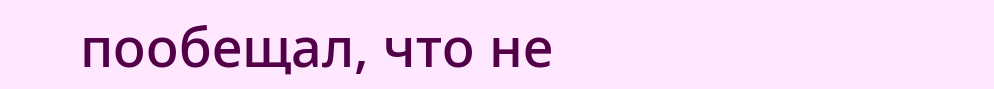пообещал, что не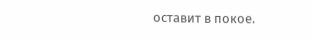оставит в покое.